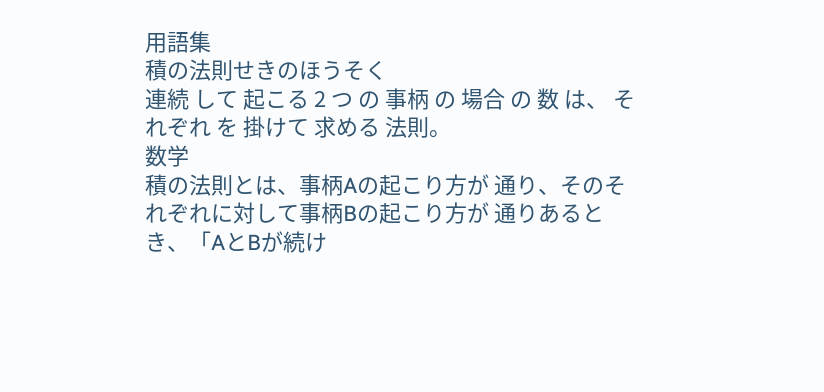用語集
積の法則せきのほうそく
連続 して 起こる 2 つ の 事柄 の 場合 の 数 は、 それぞれ を 掛けて 求める 法則。
数学
積の法則とは、事柄Aの起こり方が 通り、そのそれぞれに対して事柄Bの起こり方が 通りあるとき、「AとBが続け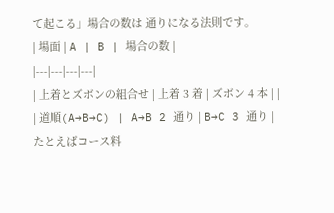て起こる」場合の数は 通りになる法則です。
| 場面 | A | B | 場合の数 |
|---|---|---|---|
| 上着とズボンの組合せ | 上着 3 着 | ズボン 4 本 | |
| 道順(A→B→C) | A→B 2 通り | B→C 3 通り |
たとえばコース料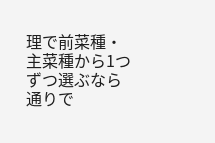理で前菜種・主菜種から1つずつ選ぶなら 通りで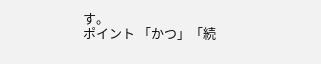す。
ポイント 「かつ」「続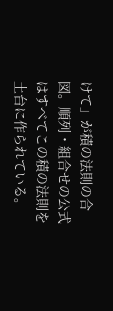けて」が積の法則の合図。順列・組合せの公式はすべてこの積の法則を土台に作られている。